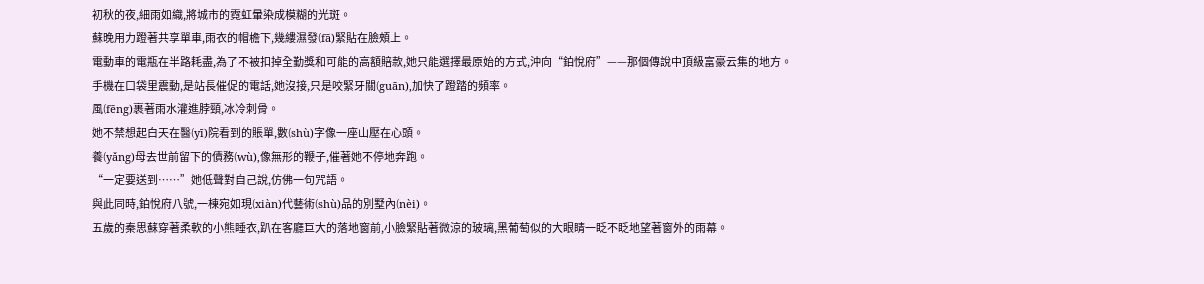初秋的夜,細雨如織,將城市的霓虹暈染成模糊的光斑。
蘇晚用力蹬著共享單車,雨衣的帽檐下,幾縷濕發(fā)緊貼在臉頰上。
電動車的電瓶在半路耗盡,為了不被扣掉全勤獎和可能的高額賠款,她只能選擇最原始的方式,沖向“鉑悅府”——那個傳說中頂級富豪云集的地方。
手機在口袋里震動,是站長催促的電話,她沒接,只是咬緊牙關(guān),加快了蹬踏的頻率。
風(fēng)裹著雨水灌進脖頸,冰冷刺骨。
她不禁想起白天在醫(yī)院看到的賬單,數(shù)字像一座山壓在心頭。
養(yǎng)母去世前留下的債務(wù),像無形的鞭子,催著她不停地奔跑。
“一定要送到……”她低聲對自己說,仿佛一句咒語。
與此同時,鉑悅府八號,一棟宛如現(xiàn)代藝術(shù)品的別墅內(nèi)。
五歲的秦思蘇穿著柔軟的小熊睡衣,趴在客廳巨大的落地窗前,小臉緊貼著微涼的玻璃,黑葡萄似的大眼睛一眨不眨地望著窗外的雨幕。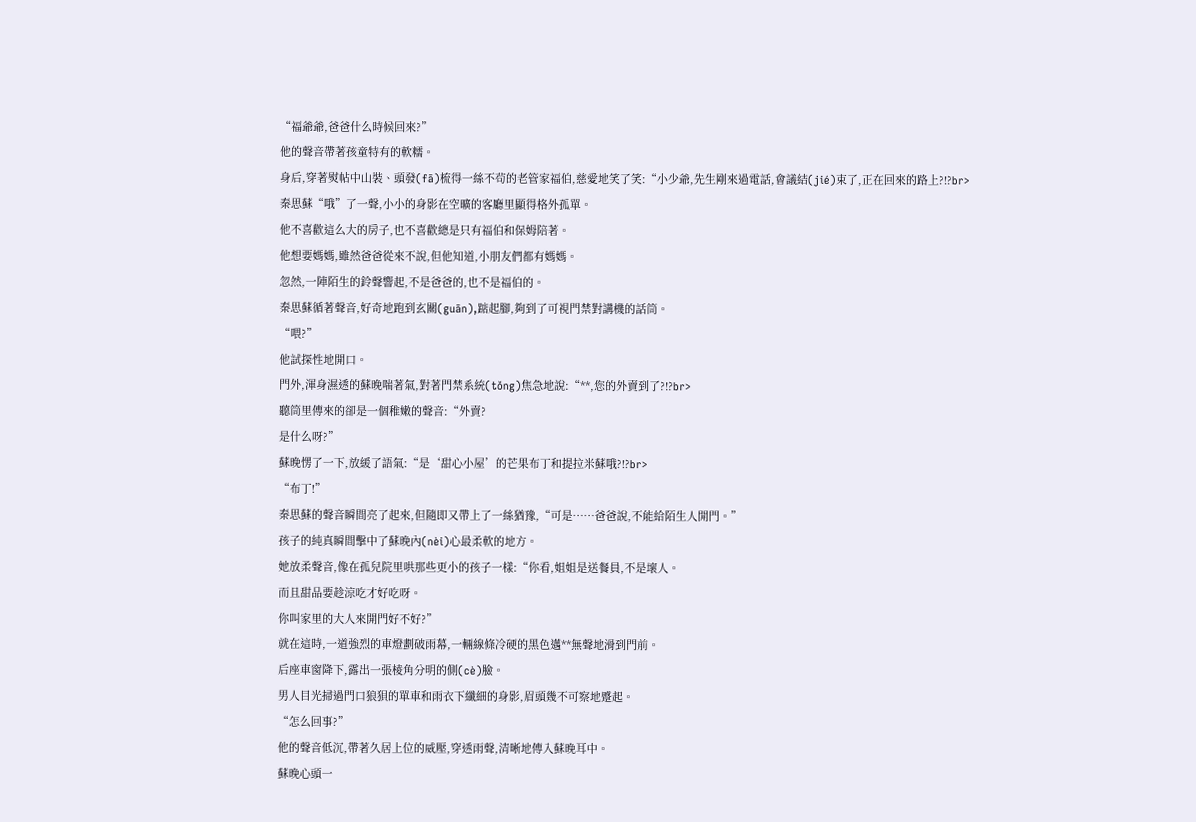“福爺爺,爸爸什么時候回來?”
他的聲音帶著孩童特有的軟糯。
身后,穿著熨帖中山裝、頭發(fā)梳得一絲不茍的老管家福伯,慈愛地笑了笑:“小少爺,先生剛來過電話,會議結(jié)束了,正在回來的路上?!?br>
秦思蘇“哦”了一聲,小小的身影在空曠的客廳里顯得格外孤單。
他不喜歡這么大的房子,也不喜歡總是只有福伯和保姆陪著。
他想要媽媽,雖然爸爸從來不說,但他知道,小朋友們都有媽媽。
忽然,一陣陌生的鈴聲響起,不是爸爸的,也不是福伯的。
秦思蘇循著聲音,好奇地跑到玄關(guān),踮起腳,夠到了可視門禁對講機的話筒。
“喂?”
他試探性地開口。
門外,渾身濕透的蘇晚喘著氣,對著門禁系統(tǒng)焦急地說:“**,您的外賣到了?!?br>
聽筒里傳來的卻是一個稚嫩的聲音:“外賣?
是什么呀?”
蘇晚愣了一下,放緩了語氣:“是‘甜心小屋’的芒果布丁和提拉米蘇哦?!?br>
“布丁!”
秦思蘇的聲音瞬間亮了起來,但隨即又帶上了一絲猶豫,“可是……爸爸說,不能給陌生人開門。”
孩子的純真瞬間擊中了蘇晚內(nèi)心最柔軟的地方。
她放柔聲音,像在孤兒院里哄那些更小的孩子一樣:“你看,姐姐是送餐員,不是壞人。
而且甜品要趁涼吃才好吃呀。
你叫家里的大人來開門好不好?”
就在這時,一道強烈的車燈劃破雨幕,一輛線條冷硬的黑色邁**無聲地滑到門前。
后座車窗降下,露出一張棱角分明的側(cè)臉。
男人目光掃過門口狼狽的單車和雨衣下纖細的身影,眉頭幾不可察地蹙起。
“怎么回事?”
他的聲音低沉,帶著久居上位的威壓,穿透雨聲,清晰地傳入蘇晚耳中。
蘇晚心頭一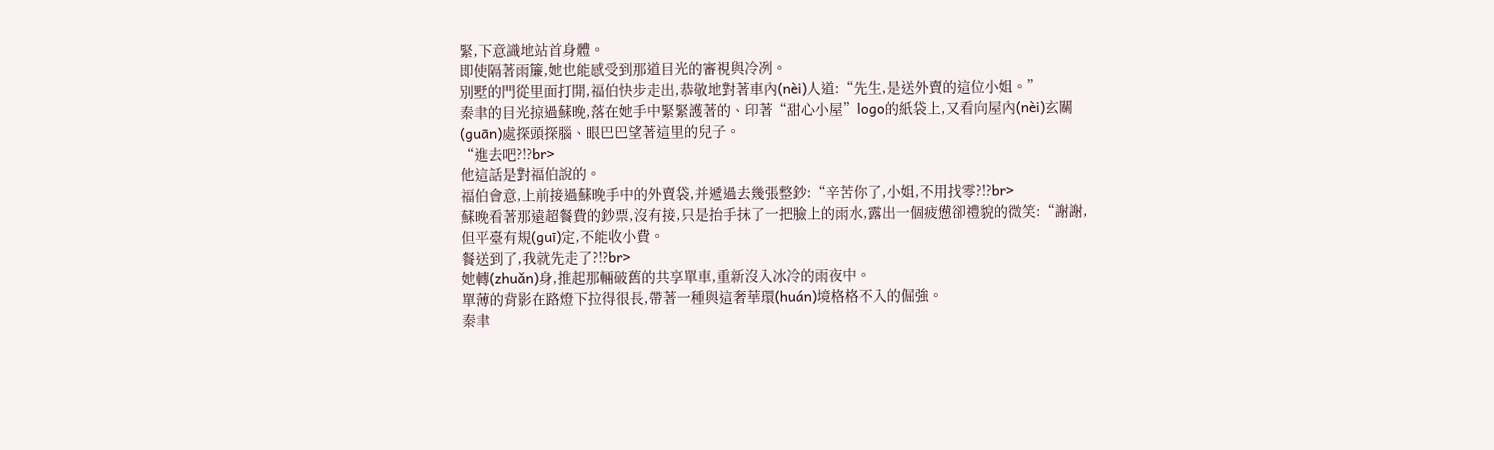緊,下意識地站首身體。
即使隔著雨簾,她也能感受到那道目光的審視與冷冽。
別墅的門從里面打開,福伯快步走出,恭敬地對著車內(nèi)人道:“先生,是送外賣的這位小姐。”
秦聿的目光掠過蘇晚,落在她手中緊緊護著的、印著“甜心小屋”logo的紙袋上,又看向屋內(nèi)玄關(guān)處探頭探腦、眼巴巴望著這里的兒子。
“進去吧?!?br>
他這話是對福伯說的。
福伯會意,上前接過蘇晚手中的外賣袋,并遞過去幾張整鈔:“辛苦你了,小姐,不用找零?!?br>
蘇晚看著那遠超餐費的鈔票,沒有接,只是抬手抹了一把臉上的雨水,露出一個疲憊卻禮貌的微笑:“謝謝,但平臺有規(guī)定,不能收小費。
餐送到了,我就先走了?!?br>
她轉(zhuǎn)身,推起那輛破舊的共享單車,重新沒入冰冷的雨夜中。
單薄的背影在路燈下拉得很長,帶著一種與這奢華環(huán)境格格不入的倔強。
秦聿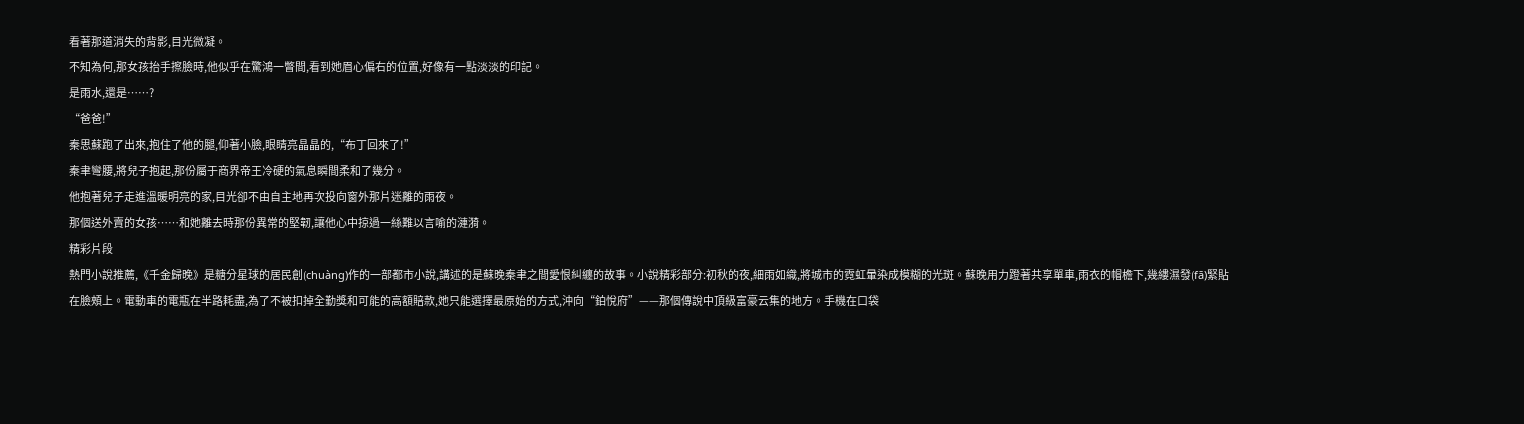看著那道消失的背影,目光微凝。
不知為何,那女孩抬手擦臉時,他似乎在驚鴻一瞥間,看到她眉心偏右的位置,好像有一點淡淡的印記。
是雨水,還是……?
“爸爸!”
秦思蘇跑了出來,抱住了他的腿,仰著小臉,眼睛亮晶晶的,“布丁回來了!”
秦聿彎腰,將兒子抱起,那份屬于商界帝王冷硬的氣息瞬間柔和了幾分。
他抱著兒子走進溫暖明亮的家,目光卻不由自主地再次投向窗外那片迷離的雨夜。
那個送外賣的女孩……和她離去時那份異常的堅韌,讓他心中掠過一絲難以言喻的漣漪。
精彩片段
熱門小說推薦,《千金歸晚》是糖分星球的居民創(chuàng)作的一部都市小說,講述的是蘇晚秦聿之間愛恨糾纏的故事。小說精彩部分:初秋的夜,細雨如織,將城市的霓虹暈染成模糊的光斑。蘇晚用力蹬著共享單車,雨衣的帽檐下,幾縷濕發(fā)緊貼在臉頰上。電動車的電瓶在半路耗盡,為了不被扣掉全勤獎和可能的高額賠款,她只能選擇最原始的方式,沖向“鉑悅府”——那個傳說中頂級富豪云集的地方。手機在口袋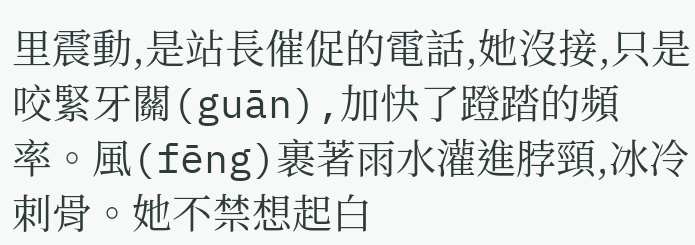里震動,是站長催促的電話,她沒接,只是咬緊牙關(guān),加快了蹬踏的頻率。風(fēng)裹著雨水灌進脖頸,冰冷刺骨。她不禁想起白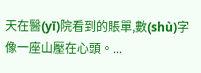天在醫(yī)院看到的賬單,數(shù)字像一座山壓在心頭。...